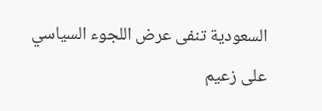السعودية تنفى عرض اللجوء السياسي على زعيم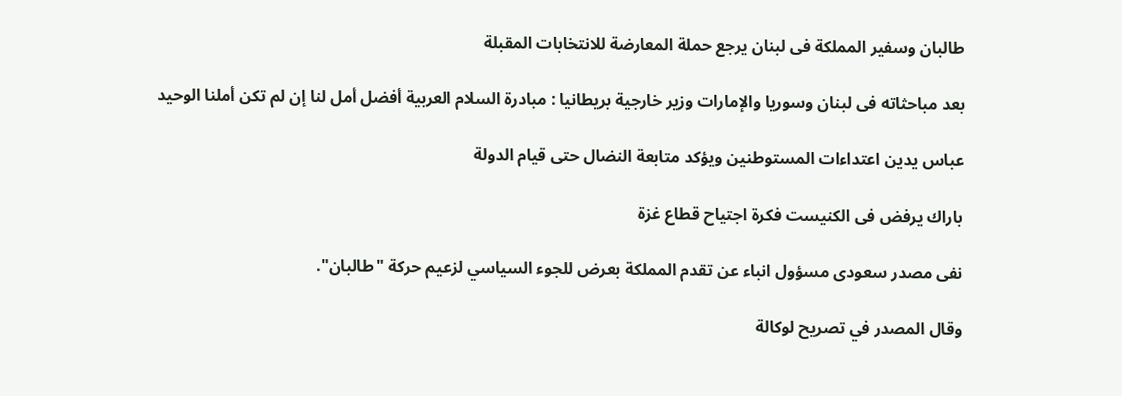طالبان وسفير المملكة فى لبنان يرجع حملة المعارضة للانتخابات المقبلة

بعد مباحثاته فى لبنان وسوريا والإمارات وزير خارجية بريطانيا : مبادرة السلام العربية أفضل أمل لنا إن لم تكن أملنا الوحيد

عباس يدين اعتداءات المستوطنين ويؤكد متابعة النضال حتى قيام الدولة

باراك يرفض فى الكنيست فكرة اجتياح قطاع غزة

نفى مصدر سعودى مسؤول انباء عن تقدم المملكة بعرض للجوء السياسي لزعيم حركة "طالبان".

وقال المصدر في تصريح لوكالة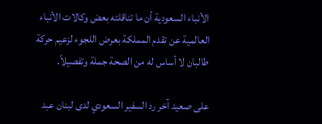الأنباء السعودية أن ما تناقلته بعض وكالات الأنباء العالمية عن تقدم المملكة بعرض اللجوء لزعيم حركة طالبان لا أساس له من الصحة جملة وتفصيلاً.

على صعيد آخر رد السفير السعودي لدى لبنان عبد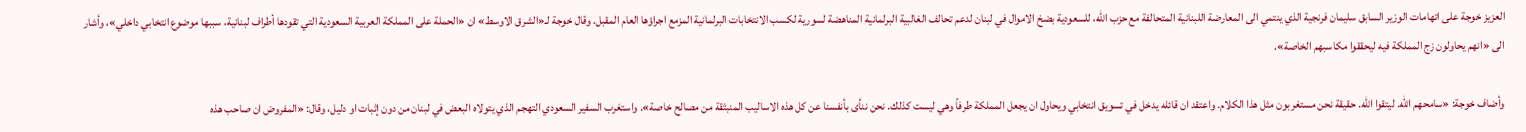العزيز خوجة على اتهامات الوزير السابق سليمان فرنجية الذي ينتمي الى المعارضة اللبنانية المتحالفة مع حزب الله، للسعودية بضخ الاموال في لبنان لدعم تحالف الغالبية البرلمانية المناهضة لسورية لكسب الانتخابات البرلمانية المزمع اجراؤها العام المقبل. وقال خوجة لـ«الشرق الاوسط» ان «الحملة على المملكة العربية السعودية التي تقودها أطراف لبنانية، سببها موضوع انتخابي داخلي»، وأشار الى «انهم يحاولون زج المملكة فيه ليحققوا مكاسبهم الخاصة».

وأضاف خوجة: «سامحهم الله. ليتقوا الله. حقيقة نحن مستغربون مثل هذا الكلام. واعتقد ان قائله يدخل في تسويق انتخابي ويحاول ان يجعل المملكة طرفاً وهي ليست كذلك. نحن ننأى بأنفسنا عن كل هذه الاساليب المنبثقة من مصالح خاصة». واستغرب السفير السعودي التهجم الذي يتولاه البعض في لبنان من دون إثبات او دليل، وقال: «المفروض ان صاحب هذه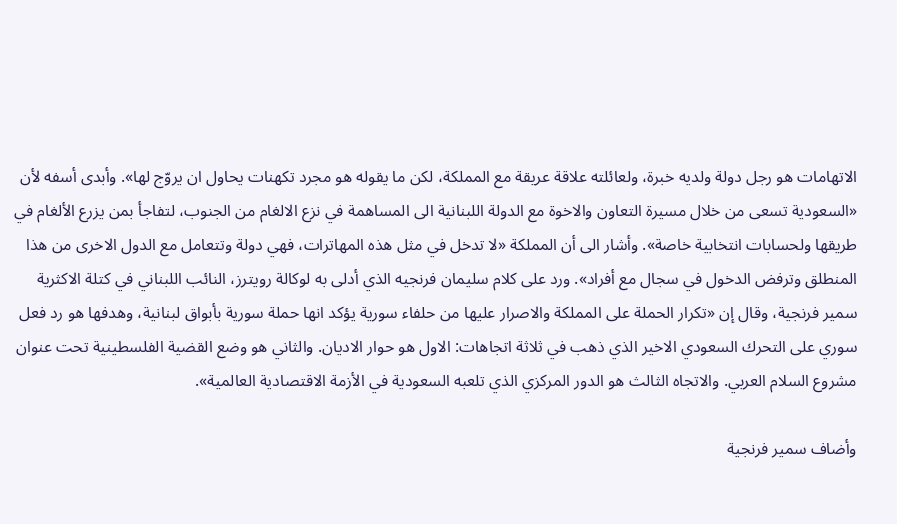الاتهامات هو رجل دولة ولديه خبرة، ولعائلته علاقة عريقة مع المملكة، لكن ما يقوله هو مجرد تكهنات يحاول ان يروّج لها». وأبدى أسفه لأن «السعودية تسعى من خلال مسيرة التعاون والاخوة مع الدولة اللبنانية الى المساهمة في نزع الالغام من الجنوب، لتفاجأ بمن يزرع الألغام في طريقها ولحسابات انتخابية خاصة». وأشار الى أن المملكة «لا تدخل في مثل هذه المهاترات، فهي دولة وتتعامل مع الدول الاخرى من هذا المنطلق وترفض الدخول في سجال مع أفراد». ورد على كلام سليمان فرنجيه الذي أدلى به لوكالة رويترز، النائب اللبناني في كتلة الاكثرية سمير فرنجية، وقال إن «تكرار الحملة على المملكة والاصرار عليها من حلفاء سورية يؤكد انها حملة سورية بأبواق لبنانية، وهدفها هو رد فعل سوري على التحرك السعودي الاخير الذي ذهب في ثلاثة اتجاهات: الاول هو حوار الاديان. والثاني هو وضع القضية الفلسطينية تحت عنوان مشروع السلام العربي. والاتجاه الثالث هو الدور المركزي الذي تلعبه السعودية في الأزمة الاقتصادية العالمية».

وأضاف سمير فرنجية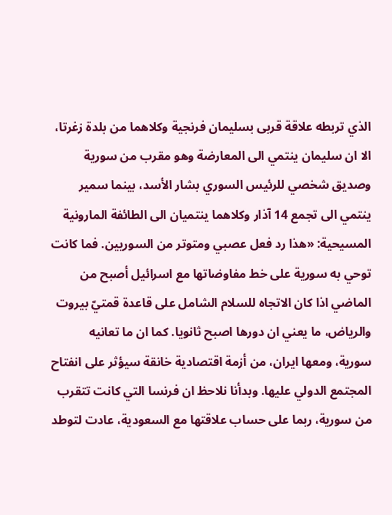الذي تربطه علاقة قربى بسليمان فرنجية وكلاهما من بلدة زغرتا، الا ان سليمان ينتمي الى المعارضة وهو مقرب من سورية وصديق شخصي للرئيس السوري بشار الأسد، بينما سمير ينتمي الى تجمع 14 آذار وكلاهما ينتميان الى الطائفة المارونية المسيحية: «هذا رد فعل عصبي ومتوتر من السوريين. فما كانت توحي به سورية على خط مفاوضاتها مع اسرائيل أصبح من الماضي اذا كان الاتجاه للسلام الشامل على قاعدة قمتيّ بيروت والرياض، ما يعني ان دورها اصبح ثانويا. كما ان ما تعانيه سورية، ومعها ايران، من أزمة اقتصادية خانقة سيؤثر على انفتاح المجتمع الدولي عليها. وبدأنا نلاحظ ان فرنسا التي كانت تتقرب من سورية، ربما على حساب علاقتها مع السعودية، عادت لتوطد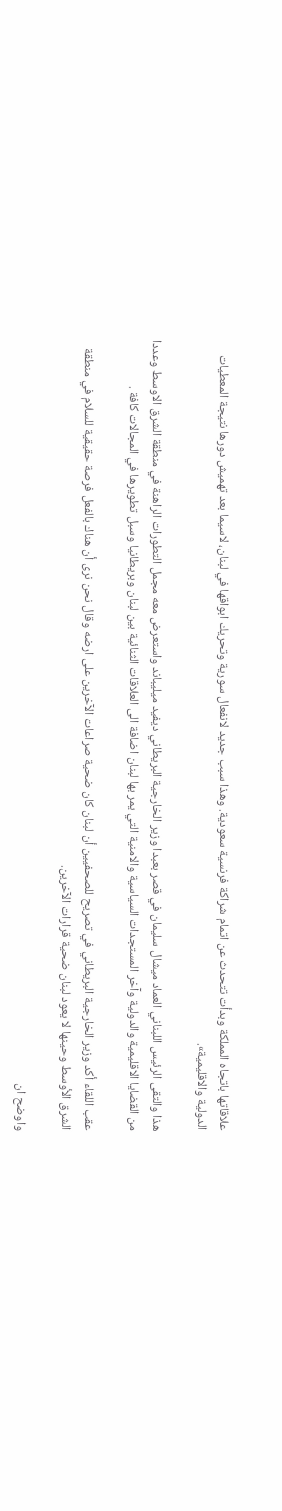علاقاتها باتجاه المملكة وبدأت تتحدث عن اتمام شراكة فرنسية سعودية. وهذا سبب جديد لانفعال سورية وتحريك ابواقها في لبنان، لاسيما بعد تهميش دورها نتيجة المعطيات الدولية والاقليمية».

هذا والتقى الرئيس اللبناني العماد ميشال سليمان في قصر بعبدا وزير الخارجية البريطاني ديفيد ميليباند واستعرض معه مجمل التطورات الراهنة في منطقة الشرق الاوسط وعددا من القضايا الاقليمية والدولية وآخر المستجدات السياسية والامنية التي يمر بها لبنان اضافة الى العلاقات الثنائية بين لبنان وبريطانيا وسبل تطويرها في المجالات كافة .

عقب اللقاء أكد وزير الخارجية البريطاني في تصريح للصحفيين أن لبنان كان ضحية صراعات الآخرين على ارضه وقال نحن نرى أن هناك بالفعل فرصة حقيقية للسلام في منطقة الشرق الأوسط وحينها لا يعود لبنان ضحية قرارات الآخرين.

واوضح ان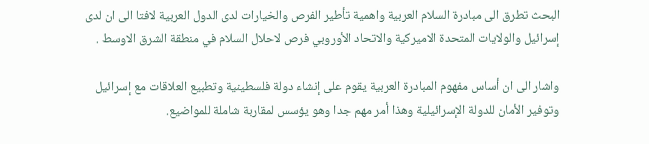البحث تطرق الى مبادرة السلام العربية واهمية تأطير الفرص والخيارات لدى الدول العربية لافتا الى ان لدى إسرائيل والولايات المتحدة الاميركية والاتحاد الأوروبي فرص لاحلال السلام في منطقة الشرق الاوسط .

واشار الى ان أساس مفهوم المبادرة العربية يقوم على إنشاء دولة فلسطينية وتطبيع العلاقات مع إسرائيل وتوفير الأمان للدولة الإسرائيلية وهذا أمر مهم جدا وهو يؤسس لمقاربة شاملة للمواضيع.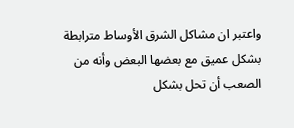واعتبر ان مشاكل الشرق الأوساط مترابطة بشكل عميق مع بعضها البعض وأنه من الصعب أن تحل بشكل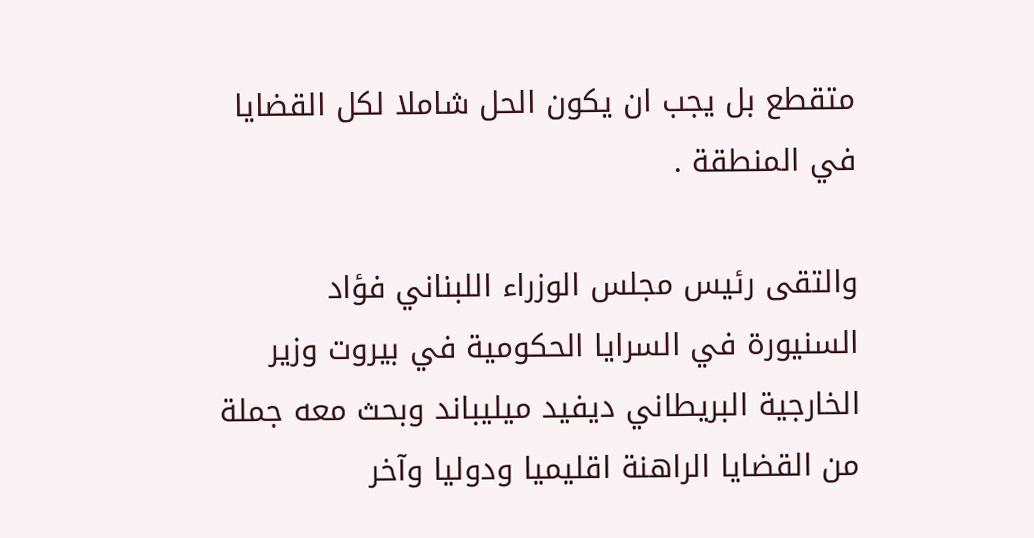متقطع بل يجب ان يكون الحل شاملا لكل القضايا في المنطقة .

والتقى رئيس مجلس الوزراء اللبناني فؤاد السنيورة في السرايا الحكومية في بيروت وزير الخارجية البريطاني ديفيد ميليباند وبحث معه جملة من القضايا الراهنة اقليميا ودوليا وآخر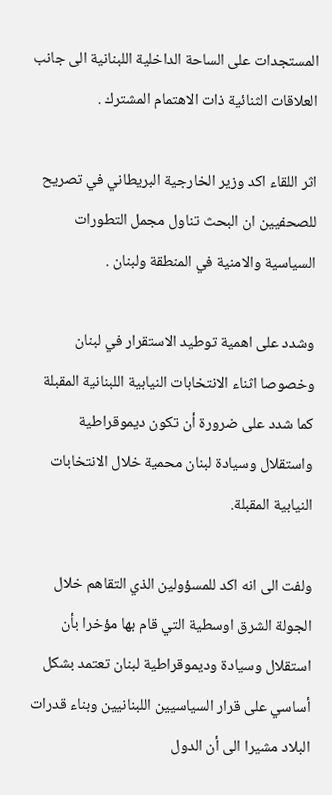المستجدات على الساحة الداخلية اللبنانية الى جانب العلاقات الثنائية ذات الاهتمام المشترك .

اثر اللقاء اكد وزير الخارجية البريطاني في تصريح للصحفيين ان البحث تناول مجمل التطورات السياسية والامنية في المنطقة ولبنان .

وشدد على اهمية توطيد الاستقرار في لبنان وخصوصا اثناء الانتخابات النيابية اللبنانية المقبلة كما شدد على ضرورة أن تكون ديموقراطية واستقلال وسيادة لبنان محمية خلال الانتخابات النيابية المقبلة.

ولفت الى انه اكد للمسؤولين الذي التقاهم خلال الجولة الشرق اوسطية التي قام بها مؤخرا بأن استقلال وسيادة وديموقراطية لبنان تعتمد بشكل أساسي على قرار السياسيين اللبنانيين وبناء قدرات البلاد مشيرا الى أن الدول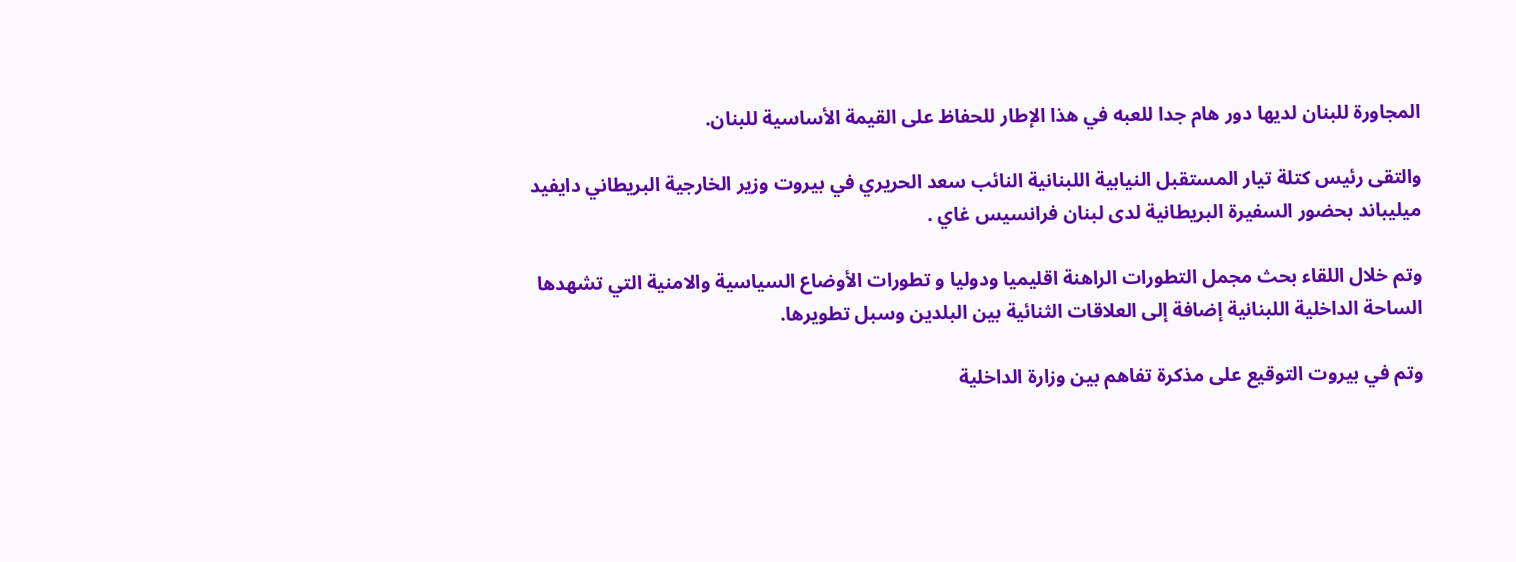المجاورة للبنان لديها دور هام جدا للعبه في هذا الإطار للحفاظ على القيمة الأساسية للبنان.

والتقى رئيس كتلة تيار المستقبل النيابية اللبنانية النائب سعد الحريري في بيروت وزير الخارجية البريطاني دايفيد ميليباند بحضور السفيرة البريطانية لدى لبنان فرانسيس غاي .

وتم خلال اللقاء بحث مجمل التطورات الراهنة اقليميا ودوليا و تطورات الأوضاع السياسية والامنية التي تشهدها الساحة الداخلية اللبنانية إضافة إلى العلاقات الثنائية بين البلدين وسبل تطويرها.

وتم في بيروت التوقيع على مذكرة تفاهم بين وزارة الداخلية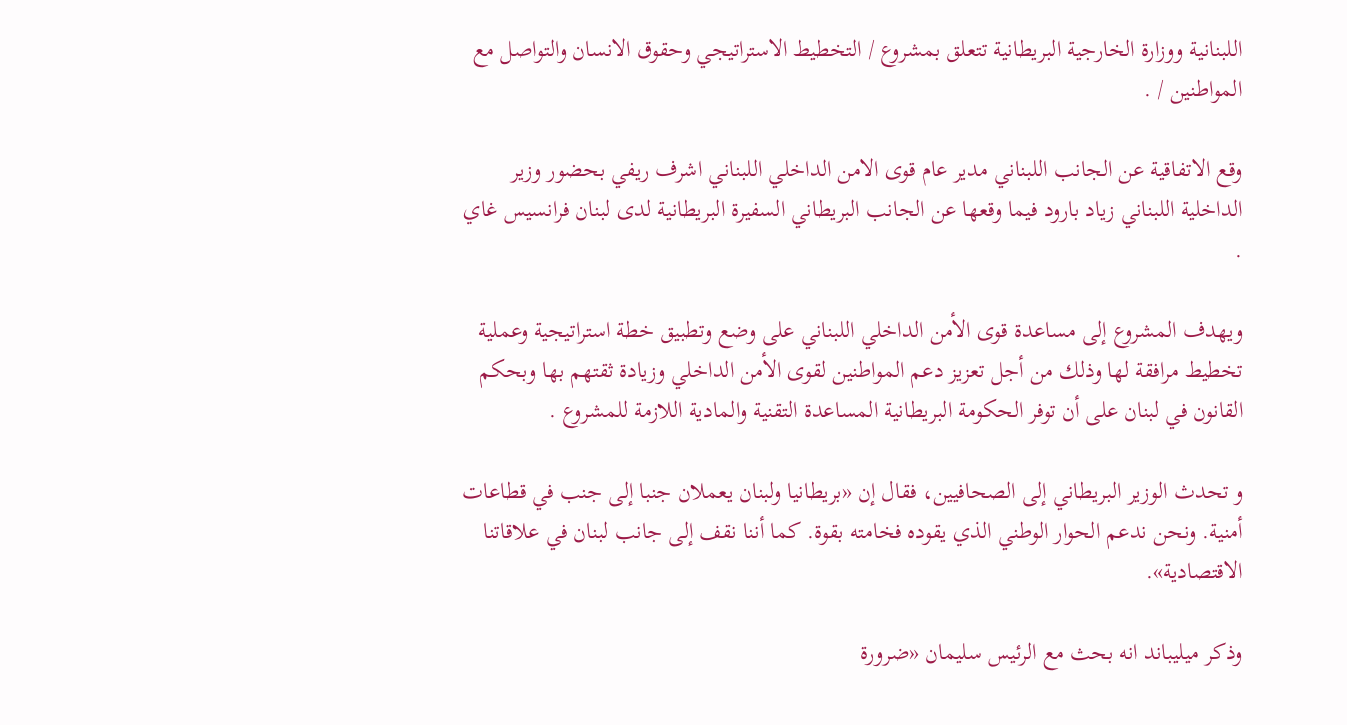اللبنانية ووزارة الخارجية البريطانية تتعلق بمشروع / التخطيط الاستراتيجي وحقوق الانسان والتواصل مع المواطنين / .

وقع الاتفاقية عن الجانب اللبناني مدير عام قوى الامن الداخلي اللبناني اشرف ريفي بحضور وزير الداخلية اللبناني زياد بارود فيما وقعها عن الجانب البريطاني السفيرة البريطانية لدى لبنان فرانسيس غاي .

ويهدف المشروع إلى مساعدة قوى الأمن الداخلي اللبناني على وضع وتطبيق خطة استراتيجية وعملية تخطيط مرافقة لها وذلك من أجل تعزيز دعم المواطنين لقوى الأمن الداخلي وزيادة ثقتهم بها وبحكم القانون في لبنان على أن توفر الحكومة البريطانية المساعدة التقنية والمادية اللازمة للمشروع .

و تحدث الوزير البريطاني إلى الصحافيين، فقال إن «بريطانيا ولبنان يعملان جنبا إلى جنب في قطاعات أمنية. ونحن ندعم الحوار الوطني الذي يقوده فخامته بقوة. كما أننا نقف إلى جانب لبنان في علاقاتنا الاقتصادية».

وذكر ميليباند انه بحث مع الرئيس سليمان «ضرورة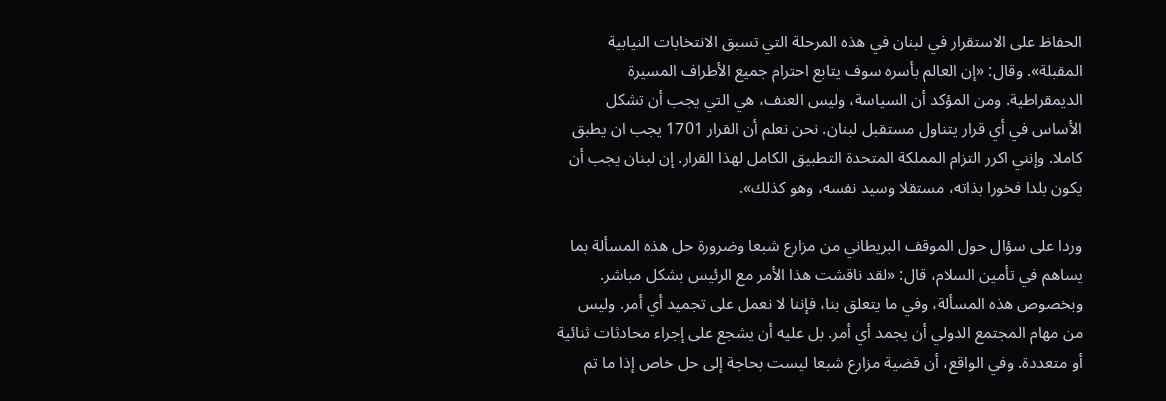الحفاظ على الاستقرار في لبنان في هذه المرحلة التي تسبق الانتخابات النيابية المقبلة». وقال: «إن العالم بأسره سوف يتابع احترام جميع الأطراف المسيرة الديمقراطية. ومن المؤكد أن السياسة، وليس العنف، هي التي يجب أن تشكل الأساس في أي قرار يتناول مستقبل لبنان. نحن نعلم أن القرار 1701 يجب ان يطبق كاملا. وإنني اكرر التزام المملكة المتحدة التطبيق الكامل لهذا القرار. إن لبنان يجب أن يكون بلدا فخورا بذاته، مستقلا وسيد نفسه، وهو كذلك».

وردا على سؤال حول الموقف البريطاني من مزارع شبعا وضرورة حل هذه المسألة بما يساهم في تأمين السلام، قال: «لقد ناقشت هذا الأمر مع الرئيس بشكل مباشر. وبخصوص هذه المسألة، وفي ما يتعلق بنا، فإننا لا نعمل على تجميد أي أمر. وليس من مهام المجتمع الدولي أن يجمد أي أمر. بل عليه أن يشجع على إجراء محادثات ثنائية أو متعددة. وفي الواقع، أن قضية مزارع شبعا ليست بحاجة إلى حل خاص إذا ما تم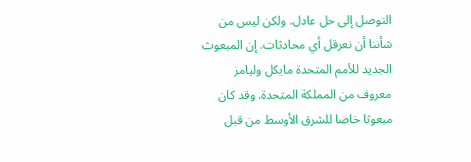التوصل إلى حل عادل. ولكن ليس من شأننا أن نعرقل أي محادثات. إن المبعوث الجديد للأمم المتحدة مايكل وليامز معروف من المملكة المتحدة. وقد كان مبعوثا خاصا للشرق الأوسط من قبل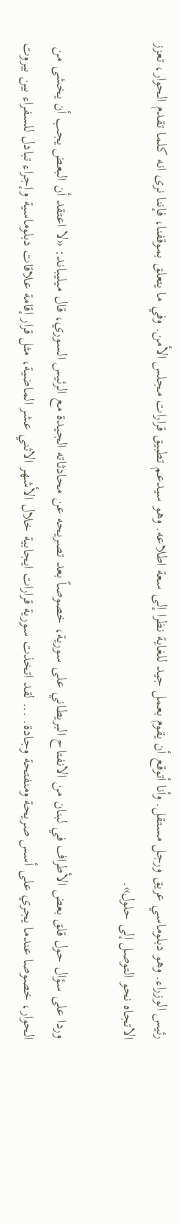رئيس الوزراء. وهو دبلوماسي عريق ورجل مستقل. وأنا أتوقع أن يقوم بعمل جيد للغاية نظرا إلى سعة اطلاعه. وهو سيدعم تطبيق قرارات مجلس الأمن. وفي ما يتعلق بموقفنا، فإننا نرى انه كلما تقدم الحوار، تعزز الاتجاه نحو التوصل إلى حلول».

وردا على سؤال حول قلق بعض الأطراف في لبنان من الانفتاح البريطاني على سورية، خصوصاً بعد تصريحه عن محادثاته الجيدة مع الرئيس السوري، قال ميليباند: «لا اعتقد أن البعض يجب أن يخشى من الحوار، خصوصا عندما يجري على أسس صريحة ومنفتحة وجادة. ... لقد اتخذت سورية قرارات ايجابية خلال الأشهر الاثني عشر الماضية، مثل قرار إقامة علاقات دبلوماسية وإجراء تبادل للسفراء بين بيروت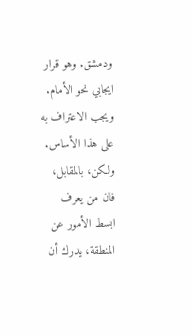ودمشق. وهو قرار ايجابي نحو الأمام. ويجب الاعتراف به على هذا الأساس. ولكن، بالمقابل، فان من يعرف ابسط الأمور عن المنطقة، يدرك أن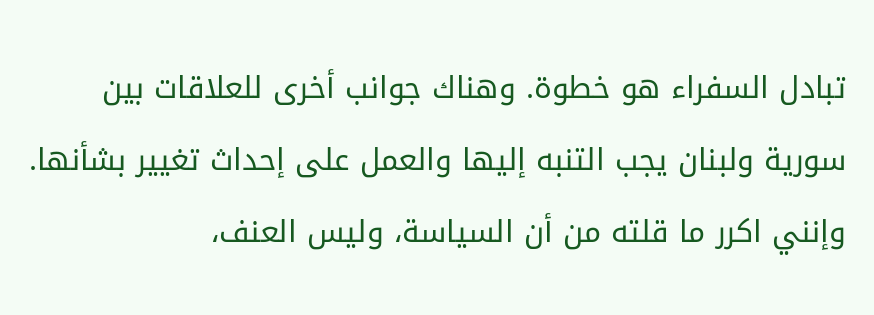تبادل السفراء هو خطوة. وهناك جوانب أخرى للعلاقات بين سورية ولبنان يجب التنبه إليها والعمل على إحداث تغيير بشأنها. وإنني اكرر ما قلته من أن السياسة، وليس العنف،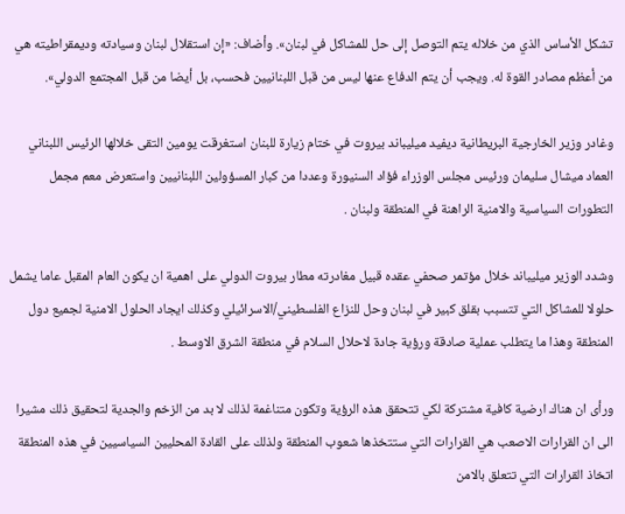تشكل الأساس الذي من خلاله يتم التوصل إلى حل للمشاكل في لبنان». وأضاف: «إن استقلال لبنان وسيادته وديمقراطيته هي من أعظم مصادر القوة له. ويجب أن يتم الدفاع عنها ليس من قبل اللبنانيين فحسب، بل أيضا من قبل المجتمع الدولي».

وغادر وزير الخارجية البريطانية ديفيد ميليباند بيروت في ختام زيارة للبنان استغرقت يومين التقى خلالها الرئيس اللبناني العماد ميشال سليمان ورئيس مجلس الوزراء فؤاد السنيورة وعددا من كبار المسؤولين اللبنانيين واستعرض معم مجمل التطورات السياسية والامنية الراهنة في المنطقة ولبنان .

وشدد الوزير ميليباند خلال مؤتمر صحفي عقده قبيل مغادرته مطار بيروت الدولي على اهمية ان يكون العام المقبل عاما يشمل حلولا للمشاكل التي تتسبب بقلق كبير في لبنان وحل للنزاع الفلسطيني/الاسرائيلي وكذلك ايجاد الحلول الامنية لجميع دول المنطقة وهذا ما يتطلب عملية صادقة ورؤية جادة لاحلال السلام في منطقة الشرق الاوسط .

ورأى ان هناك ارضية كافية مشتركة لكي تتحقق هذه الرؤية وتكون متناغمة لذلك لا بد من الزخم والجدية لتحقيق ذلك مشيرا الى ان القرارات الاصعب هي القرارات التي ستتخذها شعوب المنطقة ولذلك على القادة المحليين السياسيين في هذه المنطقة اتخاذ القرارات التي تتعلق بالامن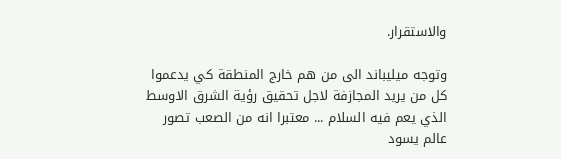والاستقرار.

وتوجه ميليباند الى من هم خارج المنطقة كي يدعموا كل من يريد المجازفة لاجل تحقيق رؤية الشرق الاوسط الذي يعم فيه السلام ... معتبرا انه من الصعب تصور عالم يسود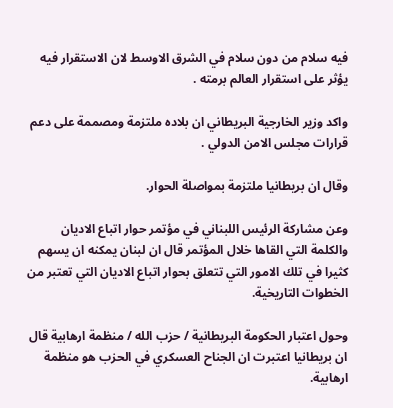فيه سلام من دون سلام في الشرق الاوسط لان الاستقرار فيه يؤثر على استقرار العالم برمته .

واكد وزير الخارجية البريطاني ان بلاده ملتزمة ومصممة على دعم قرارات مجلس الامن الدولي .

وقال ان بريطانيا ملتزمة بمواصلة الحوار.

وعن مشاركة الرئيس اللبناني في مؤتمر حوار اتباع الاديان والكلمة التي القاها خلال المؤتمر قال ان لبنان يمكنه ان يسهم كثيرا في تلك الامور التي تتعلق بحوار اتباع الاديان التي تعتبر من الخطوات التاريخية.

وحول اعتبار الحكومة البريطانية / حزب الله / منظمة ارهابية قال ان بريطانيا اعتبرت ان الجناح العسكري في الحزب هو منظمة ارهابية.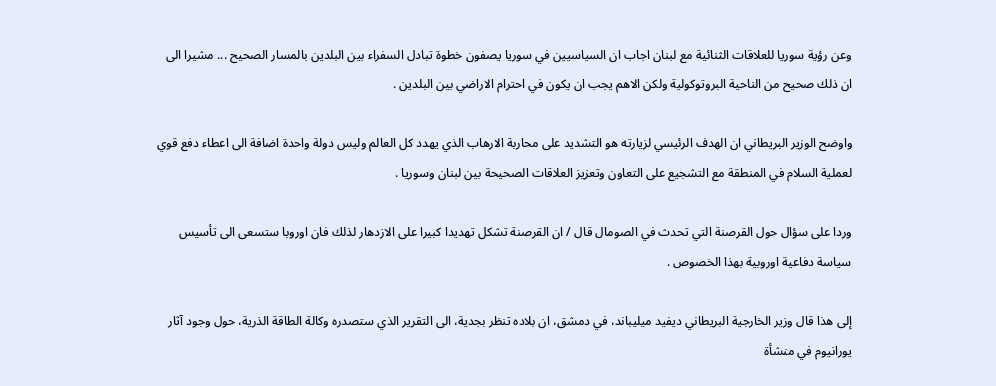وعن رؤية سوريا للعلاقات الثنائية مع لبنان اجاب ان السياسيين في سوريا يصفون خطوة تبادل السفراء بين البلدين بالمسار الصحيح ... مشيرا الى ان ذلك صحيح من الناحية البروتوكولية ولكن الاهم يجب ان يكون في احترام الاراضي بين البلدين .

واوضح الوزير البريطاني ان الهدف الرئيسي لزيارته هو التشديد على محاربة الارهاب الذي يهدد كل العالم وليس دولة واحدة اضافة الى اعطاء دفع قوي لعملية السلام في المنطقة مع التشجيع على التعاون وتعزيز العلاقات الصحيحة بين لبنان وسوريا .

وردا على سؤال حول القرصنة التي تحدث في الصومال قال / ان القرصنة تشكل تهديدا كبيرا على الازدهار لذلك فان اوروبا ستسعى الى تأسيس سياسة دفاعية اوروبية بهذا الخصوص .

إلى هذا قال وزير الخارجية البريطاني ديفيد ميليباند، في دمشق، ان بلاده تنظر بجدية، الى التقرير الذي ستصدره وكالة الطاقة الذرية، حول وجود آثار يورانيوم في منشأة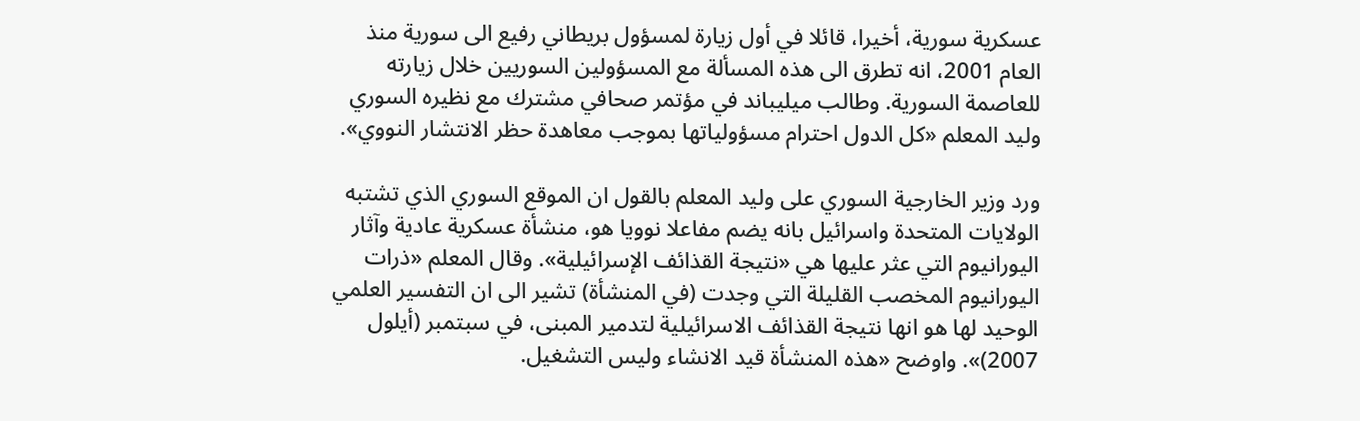عسكرية سورية، أخيرا، قائلا في أول زيارة لمسؤول بريطاني رفيع الى سورية منذ العام 2001، انه تطرق الى هذه المسألة مع المسؤولين السوريين خلال زيارته للعاصمة السورية. وطالب ميليباند في مؤتمر صحافي مشترك مع نظيره السوري وليد المعلم «كل الدول احترام مسؤولياتها بموجب معاهدة حظر الانتشار النووي».

ورد وزير الخارجية السوري على وليد المعلم بالقول ان الموقع السوري الذي تشتبه الولايات المتحدة واسرائيل بانه يضم مفاعلا نوويا هو، منشأة عسكرية عادية وآثار اليورانيوم التي عثر عليها هي «نتيجة القذائف الإسرائيلية». وقال المعلم «ذرات اليورانيوم المخصب القليلة التي وجدت (في المنشأة) تشير الى ان التفسير العلمي الوحيد لها هو انها نتيجة القذائف الاسرائيلية لتدمير المبنى، في سبتمبر (أيلول 2007)». واوضح «هذه المنشأة قيد الانشاء وليس التشغيل.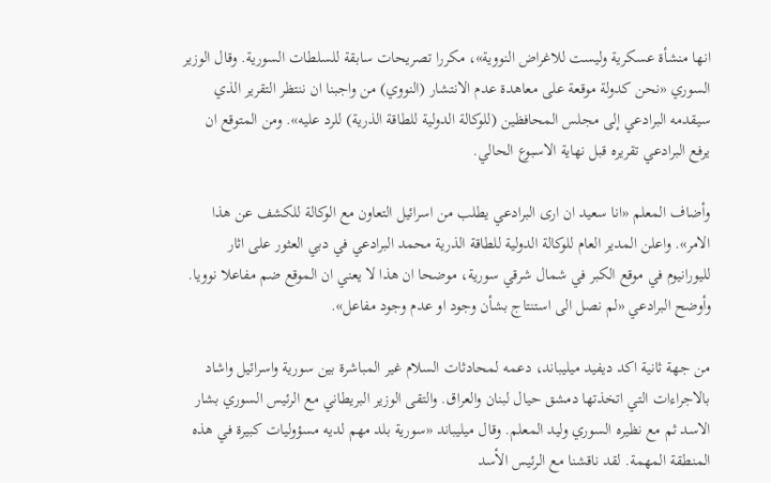انها منشأة عسكرية وليست للاغراض النووية»، مكررا تصريحات سابقة للسلطات السورية. وقال الوزير السوري «نحن كدولة موقعة على معاهدة عدم الانتشار (النووي) من واجبنا ان ننتظر التقرير الذي سيقدمه البرادعي إلى مجلس المحافظين (للوكالة الدولية للطاقة الذرية) للرد عليه». ومن المتوقع ان يرفع البرادعي تقريره قبل نهاية الاسبوع الحالي.

وأضاف المعلم «انا سعيد ان ارى البرادعي يطلب من اسرائيل التعاون مع الوكالة للكشف عن هذا الامر». واعلن المدير العام للوكالة الدولية للطاقة الذرية محمد البرادعي في دبي العثور على اثار لليورانيوم في موقع الكبر في شمال شرقي سورية، موضحا ان هذا لا يعني ان الموقع ضم مفاعلا نوويا. وأوضح البرادعي «لم نصل الى استنتاج بشأن وجود او عدم وجود مفاعل».

من جهة ثانية اكد ديفيد ميليباند، دعمه لمحادثات السلام غير المباشرة بين سورية واسرائيل واشاد بالاجراءات التي اتخذتها دمشق حيال لبنان والعراق. والتقى الوزير البريطاني مع الرئيس السوري بشار الاسد ثم مع نظيره السوري وليد المعلم. وقال ميليباند «سورية بلد مهم لديه مسؤوليات كبيرة في هذه المنطقة المهمة. لقد ناقشنا مع الرئيس الأسد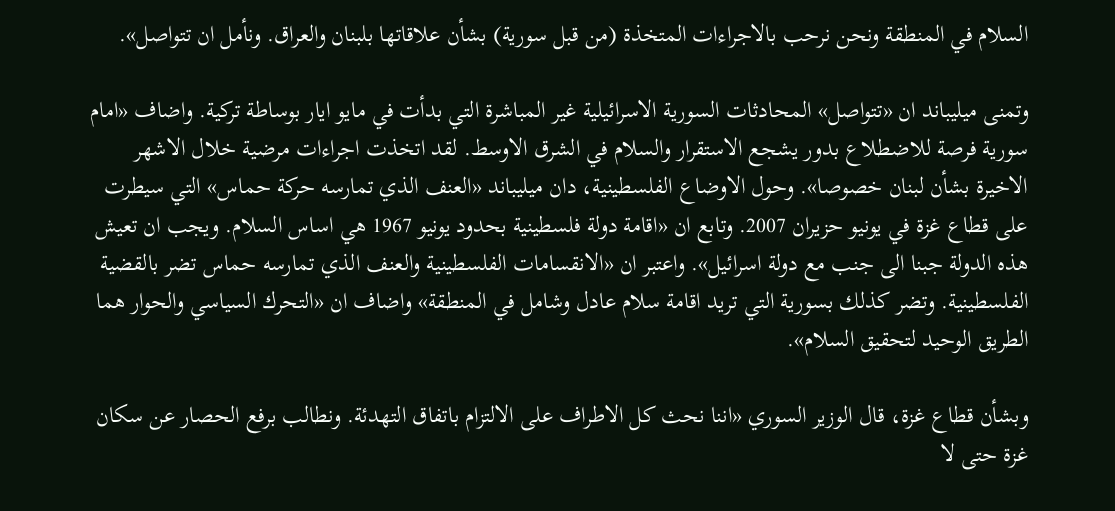السلام في المنطقة ونحن نرحب بالاجراءات المتخذة (من قبل سورية) بشأن علاقاتها بلبنان والعراق. ونأمل ان تتواصل».

وتمنى ميليباند ان «تتواصل» المحادثات السورية الاسرائيلية غير المباشرة التي بدأت في مايو ايار بوساطة تركية. واضاف «امام سورية فرصة للاضطلاع بدور يشجع الاستقرار والسلام في الشرق الاوسط. لقد اتخذت اجراءات مرضية خلال الاشهر الاخيرة بشأن لبنان خصوصا». وحول الاوضاع الفلسطينية، دان ميليباند «العنف الذي تمارسه حركة حماس» التي سيطرت على قطاع غزة في يونيو حزيران 2007. وتابع ان «اقامة دولة فلسطينية بحدود يونيو 1967 هي اساس السلام. ويجب ان تعيش هذه الدولة جبنا الى جنب مع دولة اسرائيل». واعتبر ان «الانقسامات الفلسطينية والعنف الذي تمارسه حماس تضر بالقضية الفلسطينية. وتضر كذلك بسورية التي تريد اقامة سلام عادل وشامل في المنطقة» واضاف ان «التحرك السياسي والحوار هما الطريق الوحيد لتحقيق السلام».

وبشأن قطاع غزة، قال الوزير السوري «اننا نحث كل الاطراف على الالتزام باتفاق التهدئة. ونطالب برفع الحصار عن سكان غزة حتى لا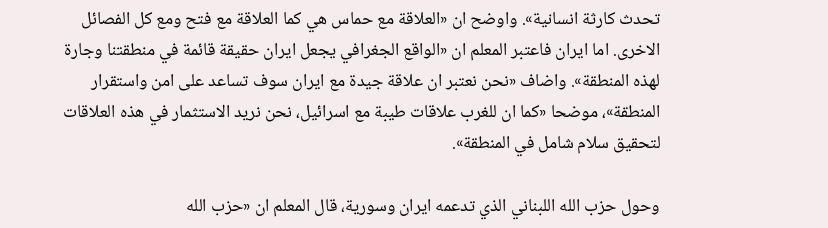تحدث كارثة انسانية». واوضح ان «العلاقة مع حماس هي كما العلاقة مع فتح ومع كل الفصائل الاخرى. اما ايران فاعتبر المعلم ان «الواقع الجغرافي يجعل ايران حقيقة قائمة في منطقتنا وجارة لهذه المنطقة». واضاف «نحن نعتبر ان علاقة جيدة مع ايران سوف تساعد على امن واستقرار المنطقة»، موضحا «كما ان للغرب علاقات طيبة مع اسرائيل، نحن نريد الاستثمار في هذه العلاقات لتحقيق سلام شامل في المنطقة».

وحول حزب الله اللبناني الذي تدعمه ايران وسورية، قال المعلم ان «حزب الله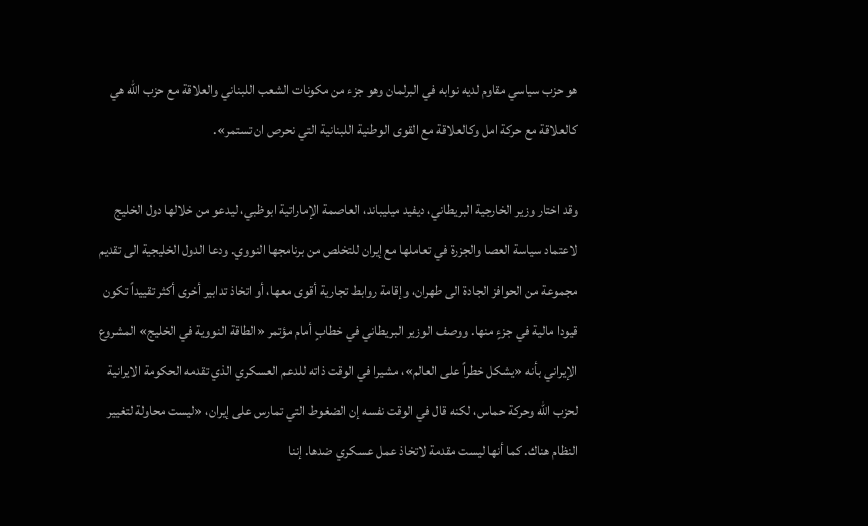هو حزب سياسي مقاوم لديه نوابه في البرلمان وهو جزء من مكونات الشعب اللبناني والعلاقة مع حزب الله هي كالعلاقة مع حركة امل وكالعلاقة مع القوى الوطنية اللبنانية التي نحرص ان تستمر».

وقد اختار وزير الخارجية البريطاني، ديفيد ميليباند، العاصمة الإماراتية ابوظبي، ليدعو من خلالها دول الخليج لاعتماد سياسة العصا والجزرة في تعاملها مع إيران للتخلص من برنامجها النووي. ودعا الدول الخليجية الى تقديم مجموعة من الحوافز الجادة الى طهران، وإقامة روابط تجارية أقوى معها، أو اتخاذ تدابير أخرى أكثر تقييداً تكون قيودا مالية في جزءٍ منها. ووصف الوزير البريطاني في خطابٍ أمام مؤتمر «الطاقة النووية في الخليج» المشروع الإيراني بأنه «يشكل خطراً على العالم»، مشيرا في الوقت ذاته للدعم العسكري الذي تقدمه الحكومة الايرانية لحزب الله وحركة حماس، لكنه قال في الوقت نفسه إن الضغوط التي تمارس على إيران، «ليست محاولة لتغيير النظام هناك. كما أنها ليست مقدمة لاتخاذ عمل عسكري ضدها. إننا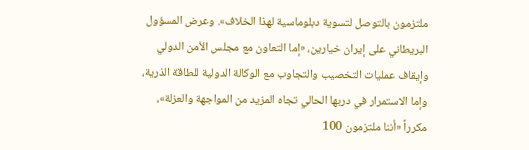ملتزمون بالتوصل لتسوية دبلوماسية لهذا الخلاف». وعرض المسؤول البريطاني على إيران خيارين، «إما التعاون مع مجلس الأمن الدولي وإيقاف عمليات التخصيب والتجاوب مع الوكالة الدولية للطاقة الذرية، وإما الاستمرار في دربها الحالي تجاه المزيد من المواجهة والعزلة»، مكرراً «أننا ملتزمون 100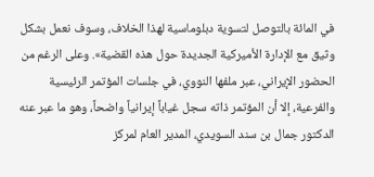في المائة بالتوصل لتسوية دبلوماسية لهذا الخلاف، وسوف نعمل بشكل وثيق مع الإدارة الأميركية الجديدة حول هذه القضية». وعلى الرغم من الحضور الإيراني، عبر ملفها النووي، في جلسات المؤتمر الرئيسية والفرعية، إلا أن المؤتمر ذاته سجل غياباً إيرانياً واضحاً، وهو ما عبر عنه الدكتور جمال بن سند السويدي، المدير العام لمركز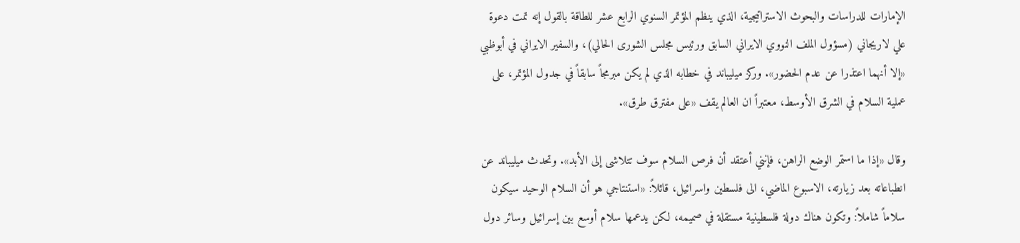الإمارات للدراسات والبحوث الاستراتيجية، الذي ينظم المؤتمر السنوي الرابع عشر للطاقة بالقول إنه تمت دعوة علي لاريجاني (مسؤول الملف النووي الايراني السابق ورئيس مجلس الشورى الحالي)، والسفير الايراني في أبوظبي «إلا أنهما اعتذرا عن عدم الحضور». وركز ميليباند في خطابه الذي لم يكن مبرمجاً سابقاً في جدول المؤتمر، على عملية السلام في الشرق الأوسط، معتبراً ان العالم يقف «على مفترق طرق».

وقال «إذا ما استمر الوضع الراهن، فإنني أعتقد أن فرص السلام سوف تتلاشى إلى الأبد». وتحدث ميليباند عن انطباعاته بعد زيارته، الاسبوع الماضي، الى فلسطين واسرائيل، قائلاً: «استنتاجي هو أن السلام الوحيد سيكون سلاماً شاملاً: وتكون هناك دولة فلسطينية مستقلة في صميمه، لكن يدعمها سلام أوسع بين إسرائيل وسائر دول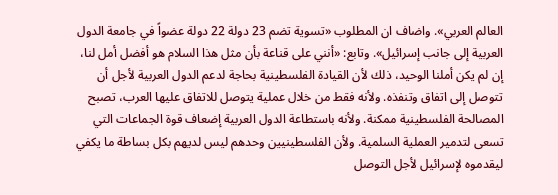العالم العربي». واضاف ان المطلوب «تسوية تضم 23 دولة 22 دولة عضواً في جامعة الدول العربية إلى جانب إسرائيل». وتابع: «أنني على قناعة بأن مثل هذا السلام هو أفضل أمل لنا، إن لم يكن أملنا الوحيد، ذلك لأن القيادة الفلسطينية بحاجة لدعم الدول العربية لأجل أن تتوصل إلى اتفاق وتنفذه. ولأنه فقط من خلال عملية يتوصل للاتفاق عليها العرب، تصبح المصالحة الفلسطينية ممكنة. ولأنه باستطاعة الدول العربية إضعاف قوة الجماعات التي تسعى لتدمير العملية السلمية. ولأن الفلسطينيين وحدهم ليس لديهم بكل بساطة ما يكفي ليقدموه لإسرائيل لأجل التوصل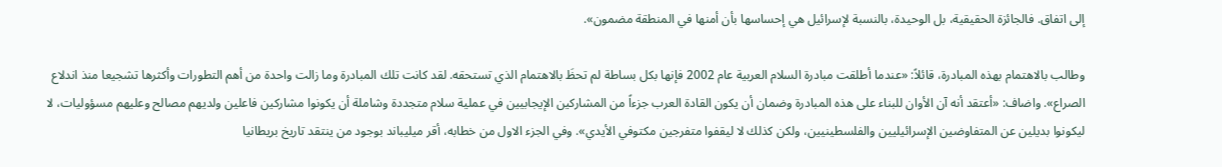إلى اتفاق. فالجائزة الحقيقية، بل الوحيدة، بالنسبة لإسرائيل هي إحساسها بأن أمنها في المنطقة مضمون».

وطالب بالاهتمام بهذه المبادرة، قائلاً: «عندما أطلقت مبادرة السلام العربية عام 2002 فإنها بكل بساطة لم تحظَ بالاهتمام الذي تستحقه. لقد كانت تلك المبادرة وما زالت واحدة من أهم التطورات وأكثرها تشجيعا منذ اندلاع الصراع». واضاف: «أعتقد أنه آن الأوان للبناء على هذه المبادرة وضمان أن يكون القادة العرب جزءاً من المشاركين الإيجابيين في عملية سلام متجددة وشاملة أن يكونوا مشاركين فاعلين ولديهم مصالح وعليهم مسؤوليات، لا ليكونوا بديلين عن المتفاوضين الإسرائيليين والفلسطينيين، ولكن كذلك لا ليقفوا متفرجين مكتوفي الأيدي». وفي الجزء الاول من خطابه، أقر ميليباند بوجود من ينتقد تاريخ بريطانيا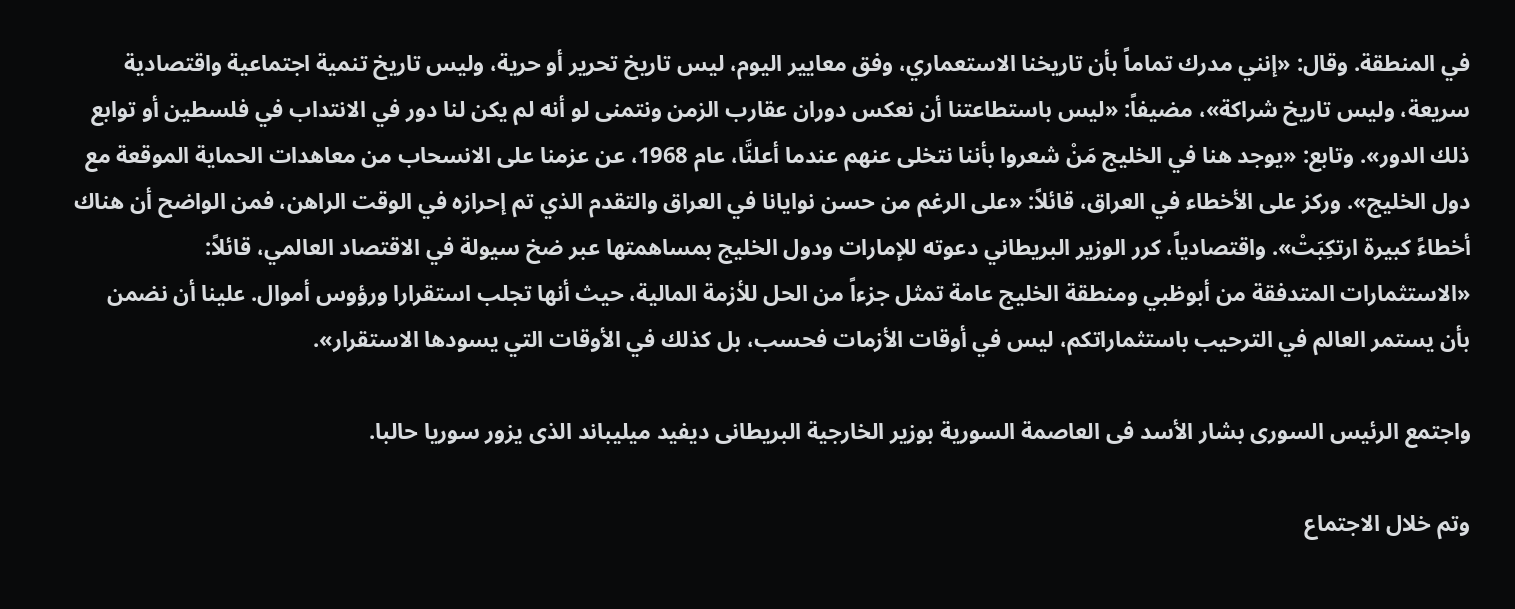في المنطقة. وقال: «إنني مدرك تماماً بأن تاريخنا الاستعماري، وفق معايير اليوم، ليس تاريخ تحرير أو حرية، وليس تاريخ تنمية اجتماعية واقتصادية سريعة، وليس تاريخ شراكة»، مضيفاً: «ليس باستطاعتنا أن نعكس دوران عقارب الزمن ونتمنى لو أنه لم يكن لنا دور في الانتداب في فلسطين أو توابع ذلك الدور». وتابع: «يوجد هنا في الخليج مَنْ شعروا بأننا نتخلى عنهم عندما أعلنَّا، عام 1968، عن عزمنا على الانسحاب من معاهدات الحماية الموقعة مع دول الخليج». وركز على الأخطاء في العراق، قائلاً: «على الرغم من حسن نوايانا في العراق والتقدم الذي تم إحرازه في الوقت الراهن، فمن الواضح أن هناك أخطاءً كبيرة ارتكِبَتْ». واقتصادياً، كرر الوزير البريطاني دعوته للإمارات ودول الخليج بمساهمتها عبر ضخ سيولة في الاقتصاد العالمي، قائلاً: «الاستثمارات المتدفقة من أبوظبي ومنطقة الخليج عامة تمثل جزءاً من الحل للأزمة المالية، حيث أنها تجلب استقرارا ورؤوس أموال. علينا أن نضمن بأن يستمر العالم في الترحيب باستثماراتكم، ليس في أوقات الأزمات فحسب، بل كذلك في الأوقات التي يسودها الاستقرار».

واجتمع الرئيس السورى بشار الأسد فى العاصمة السورية بوزير الخارجية البريطانى ديفيد ميليباند الذى يزور سوريا حالبا.

وتم خلال الاجتماع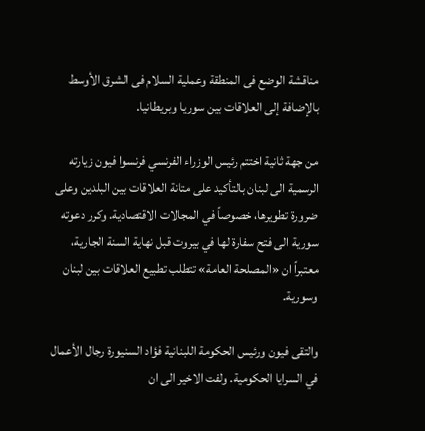مناقشة الوضع فى المنطقة وعملية السلام فى الشرق الأوسط بالإضافة إلى العلاقات بين سوريا وبريطانيا.

من جهة ثانية اختتم رئيس الوزراء الفرنسي فرنسوا فيون زيارته الرسمية الى لبنان بالتأكيد على متانة العلاقات بين البلدين وعلى ضرورة تطويرها، خصوصاً في المجالات الاقتصادية. وكرر دعوته سورية الى فتح سفارة لها في بيروت قبل نهاية السنة الجارية، معتبراً ان «المصلحة العامة» تتطلب تطبيع العلاقات بين لبنان وسورية.

والتقى فيون ورئيس الحكومة اللبنانية فؤاد السنيورة رجال الأعمال في السرايا الحكومية. ولفت الاخير الى ان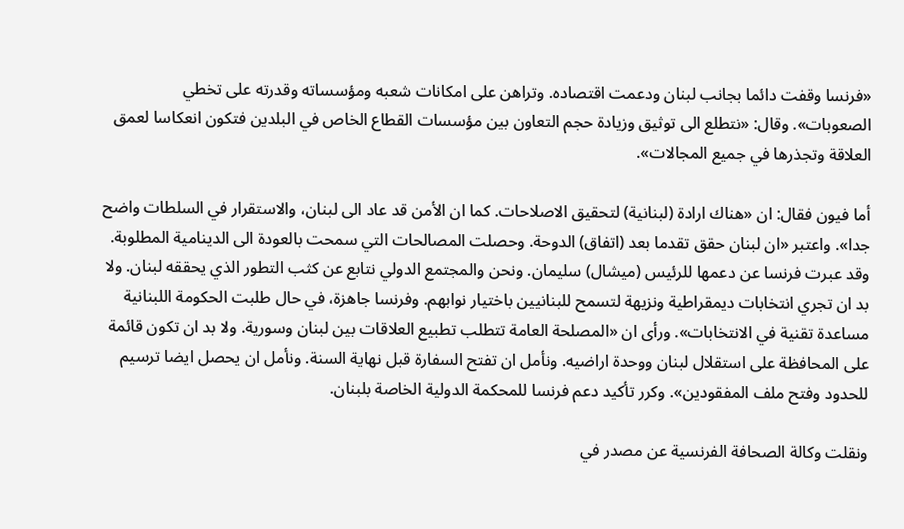«فرنسا وقفت دائما بجانب لبنان ودعمت اقتصاده. وتراهن على امكانات شعبه ومؤسساته وقدرته على تخطي الصعوبات». وقال: «نتطلع الى توثيق وزيادة حجم التعاون بين مؤسسات القطاع الخاص في البلدين فتكون انعكاسا لعمق العلاقة وتجذرها في جميع المجالات».

أما فيون فقال: ان «هناك ارادة (لبنانية) لتحقيق الاصلاحات. كما ان الأمن قد عاد الى لبنان، والاستقرار في السلطات واضح جدا». واعتبر «ان لبنان حقق تقدما بعد (اتفاق) الدوحة. وحصلت المصالحات التي سمحت بالعودة الى الدينامية المطلوبة. وقد عبرت فرنسا عن دعمها للرئيس (ميشال) سليمان. ونحن والمجتمع الدولي نتابع عن كثب التطور الذي يحققه لبنان. ولا بد ان تجري انتخابات ديمقراطية ونزيهة لتسمح للبنانيين باختيار نوابهم. وفرنسا جاهزة، في حال طلبت الحكومة اللبنانية مساعدة تقنية في الانتخابات». ورأى ان «المصلحة العامة تتطلب تطبيع العلاقات بين لبنان وسورية. ولا بد ان تكون قائمة على المحافظة على استقلال لبنان ووحدة اراضيه. ونأمل ان تفتح السفارة قبل نهاية السنة. ونأمل ان يحصل ايضا ترسيم للحدود وفتح ملف المفقودين». وكرر تأكيد دعم فرنسا للمحكمة الدولية الخاصة بلبنان.

ونقلت وكالة الصحافة الفرنسية عن مصدر في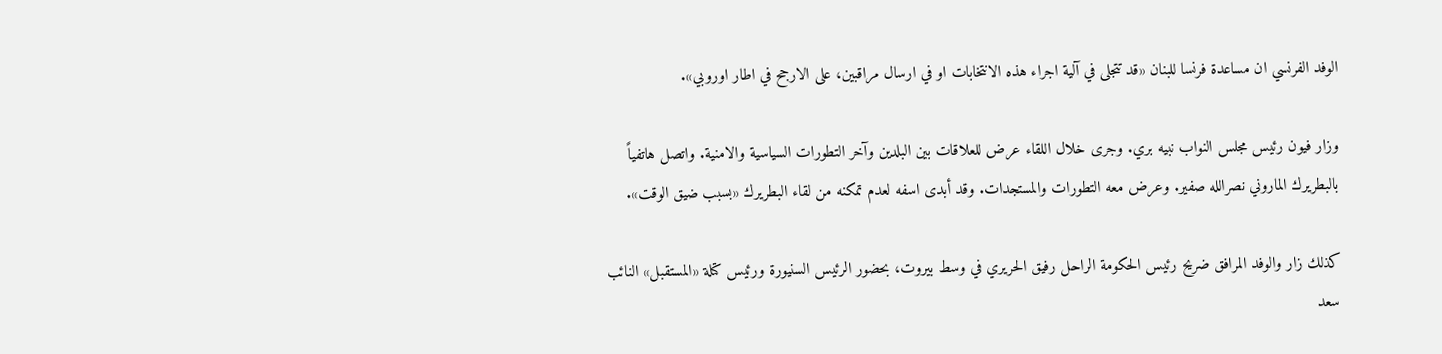الوفد الفرنسي ان مساعدة فرنسا للبنان «قد تتجلى في آلية اجراء هذه الانتخابات او في ارسال مراقبين، على الارجح في اطار اوروبي».

وزار فيون رئيس مجلس النواب نبيه بري. وجرى خلال اللقاء عرض للعلاقات بين البلدين وآخر التطورات السياسية والامنية. واتصل هاتفياً بالبطريرك الماروني نصرالله صفير. وعرض معه التطورات والمستجدات. وقد أبدى اسفه لعدم تمكنه من لقاء البطريرك «بسبب ضيق الوقت».

كذلك زار والوفد المرافق ضريح رئيس الحكومة الراحل رفيق الحريري في وسط بيروت، بحضور الرئيس السنيورة ورئيس كتلة «المستقبل» النائب سعد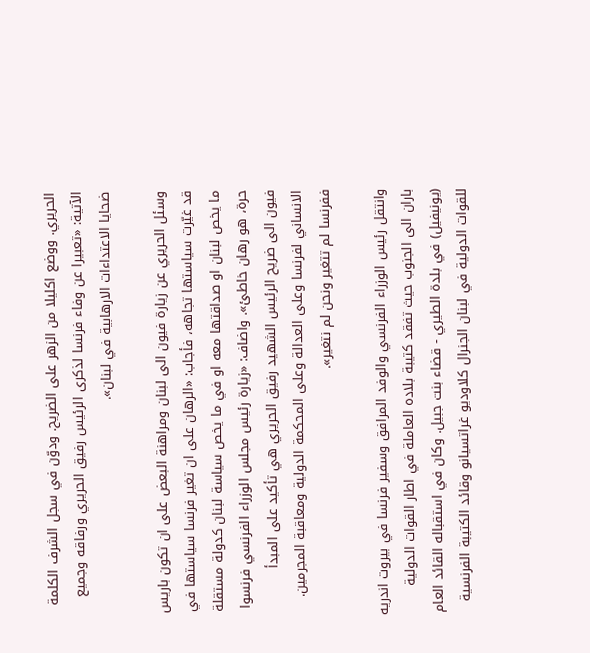الحريري. ووضع اكليلا من الزهر على الضريح. ودوّن في سجل الشرف الكلمة الآتية: «تعبيرا عن وفاء فرنسا لذكرى الرئيس رفيق الحريري ورفاقه وجميع ضحايا الاعتداءات الارهابية في لبنان».

وسئل الحريري عن زيارة فيون الى لبنان ومراهنة البعض على ان تكون باريس قد غيّرت سياستها تجاهه، فأجاب: «الرهان على ان تغير فرنسا سياستها في ما يخص لبنان او صداقتها معه او في ما يخص سياسة لبنان كدولة مستقلة حرة، هو رهان خاطئ». واضاف: «زيارة رئيس مجلس الوزراء الفرنسي فرنسوا فيون الى ضريح الرئيس الشهيد رفيق الحريري هي تأكيد على المبدأ الانساني لفرنسا وعلى العدالة وعلى المحكمة الدولية ومعاقبة المجرمين. ففرنسا لم تتغير ونحن لم نتغير».

وانتقل رئيس الوزراء الفرنسي والوفد المرافق وسفير فرنسا في بيروت اندريه باران الى الجنوب حيث تفقد كتيبة بلاده العاملة في اطار القوات الدولية (يونيفيل) في بلدة الطيري - قضاء بنت جبيل. وكان في استقباله القائد العام للقوات الدولية في لبنان الجنرال كلاوديو غراتسيانو وقائد الكتيبة الفرنسية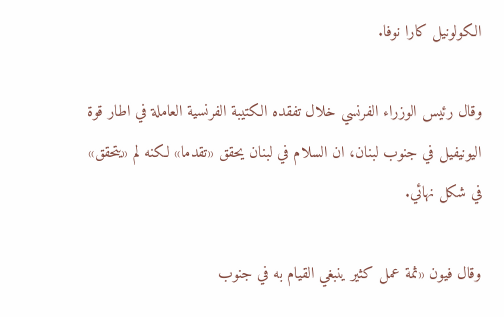الكولونيل كارا نوفا.

وقال رئيس الوزراء الفرنسي خلال تفقده الكتيبة الفرنسية العاملة في اطار قوة اليونيفيل في جنوب لبنان، ان السلام في لبنان يحقق «تقدما» لكنه لم «يتحقق» في شكل نهائي.

وقال فيون «ثمة عمل كثير ينبغي القيام به في جنوب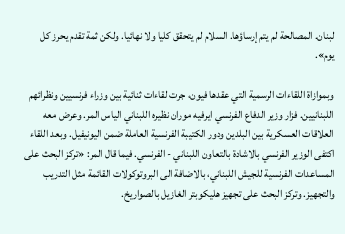لبنان. المصالحة لم يتم إرساؤها. السلام لم يتحقق كليا ولا نهائيا. ولكن ثمة تقدم يحرز كل يوم».

وبموازاة اللقاءات الرسمية التي عقدها فيون، جرت لقاءات ثنائية بين وزراء فرنسيين ونظرائهم اللبنانيين. فزار وزير الدفاع الفرنسي ايرفيه موران نظيره اللبناني الياس المر. وعرض معه العلاقات العسكرية بين البلدين ودور الكتيبة الفرنسية العاملة ضمن اليونيفيل. وبعد اللقاء اكتفى الوزير الفرنسي بالاشادة بالتعاون اللبناني - الفرنسي. فيما قال المر: «تركز البحث على المساعدات الفرنسية للجيش اللبناني، بالاضافة الى البروتوكولات القائمة مثل التدريب والتجهيز. وتركز البحث على تجهيز هليكوبتر الغازيل بالصواريخ.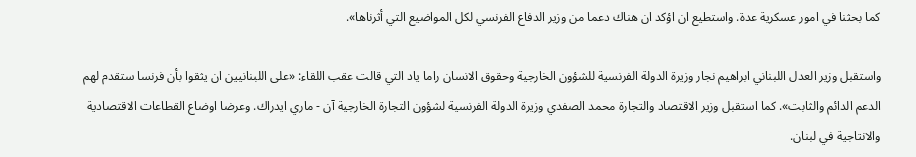كما بحثنا في امور عسكرية عدة. واستطيع ان اؤكد ان هناك دعما من وزير الدفاع الفرنسي لكل المواضيع التي أثرناها».

واستقبل وزير العدل اللبناني ابراهيم نجار وزيرة الدولة الفرنسية للشؤون الخارجية وحقوق الانسان راما ياد التي قالت عقب اللقاء: «على اللبنانيين ان يثقوا بأن فرنسا ستقدم لهم الدعم الدائم والثابت». كما استقبل وزير الاقتصاد والتجارة محمد الصفدي وزيرة الدولة الفرنسية لشؤون التجارة الخارجية آن - ماري ايدراك. وعرضا اوضاع القطاعات الاقتصادية والانتاجية في لبنان.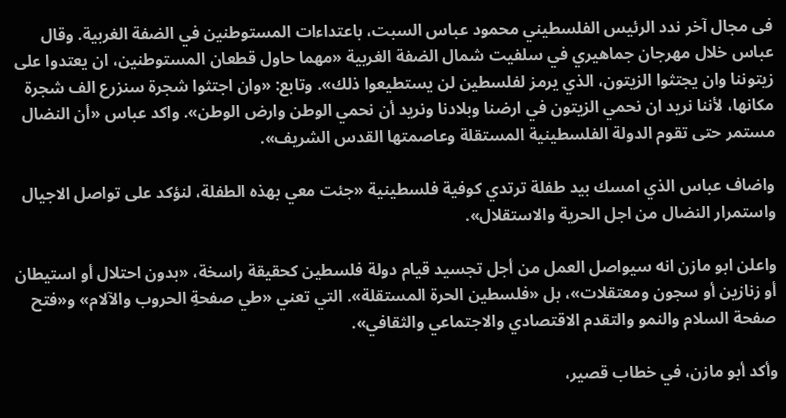فى مجال آخر ندد الرئيس الفلسطيني محمود عباس السبت، باعتداءات المستوطنين في الضفة الغربية. وقال عباس خلال مهرجان جماهيري في سلفيت شمال الضفة الغربية «مهما حاول قطعان المستوطنين، ان يعتدوا على زيتوننا وان يجتثوا الزيتون، الذي يرمز لفلسطين لن يستطيعوا ذلك». وتابع: «وان اجتثوا شجرة سنزرع الف شجرة مكانها، لأننا نريد ان نحمي الزيتون في ارضنا وبلادنا ونريد أن نحمي الوطن وارض الوطن». واكد عباس «أن النضال مستمر حتى تقوم الدولة الفلسطينية المستقلة وعاصمتها القدس الشريف».

واضاف عباس الذي امسك بيد طفلة ترتدي كوفية فلسطينية «جئت معي بهذه الطفلة، لنؤكد على تواصل الاجيال واستمرار النضال من اجل الحرية والاستقلال».

واعلن ابو مازن انه سيواصل العمل من أجل تجسيد قيام دولة فلسطين كحقيقة راسخة، «بدون احتلال أو استيطان أو زنازين أو سجون ومعتقلات»، بل «فلسطين الحرة المستقلة». التي تعني «طي صفحةِ الحروب والآلام» و«فتح صفحة السلام والنمو والتقدم الاقتصادي والاجتماعي والثقافي».

وأكد أبو مازن، في خطاب قصير،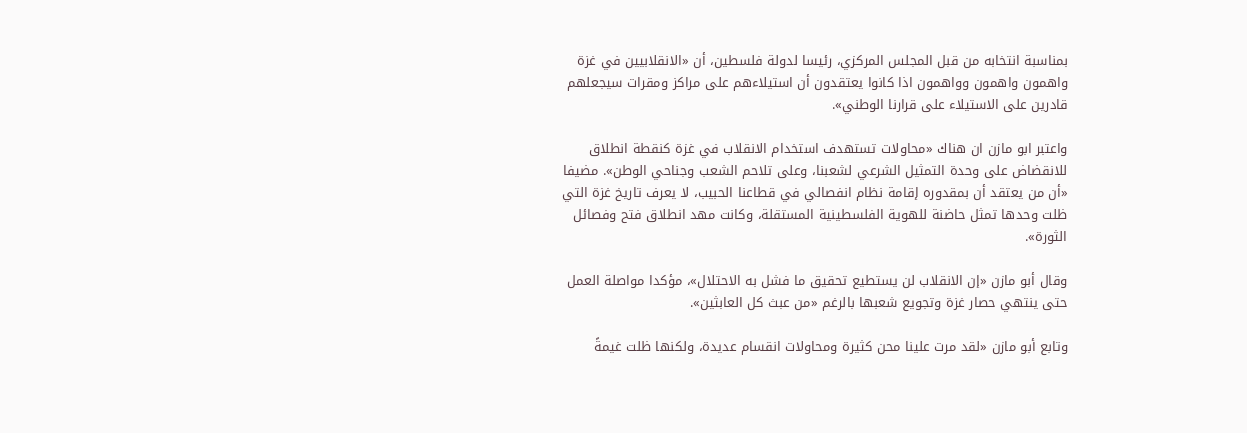بمناسبة انتخابه من قبل المجلس المركزي، رئيسا لدولة فلسطين، أن «الانقلابيين في غزة واهمون واهمون وواهمون اذا كانوا يعتقدون أن استيلاءهم على مراكز ومقرات سيجعلهم قادرين على الاستيلاء على قرارنا الوطني».

واعتبر ابو مازن ان هناك «محاولات تستهدف استخدام الانقلاب في غزة كنقطة انطلاق للانقضاض على وحدة التمثيل الشرعي لشعبنا، وعلى تلاحم الشعب وجناحي الوطن». مضيفا «أن من يعتقد أن بمقدوره إقامة نظام انفصالي في قطاعنا الحبيب، لا يعرف تاريخ غزة التي ظلت وحدها تمثل حاضنة للهوية الفلسطينية المستقلة، وكانت مهد انطلاق فتح وفصائل الثورة».

وقال أبو مازن «إن الانقلاب لن يستطيع تحقيق ما فشل به الاحتلال»، مؤكدا مواصلة العمل حتى ينتهي حصار غزة وتجويع شعبها بالرغم «من عبث كل العابثين».

وتابع أبو مازن «لقد مرت علينا محن كثيرة ومحاولات انقسام عديدة، ولكنها ظلت غيمةً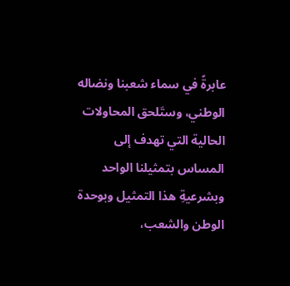عابرةً في سماء شعبنا ونضاله الوطني، وستَلحق المحاولات الحالية التي تهدف إلى المساس بتمثيلنا الواحد وبشرعيةِ هذا التمثيل وبوحدة الوطن والشعب،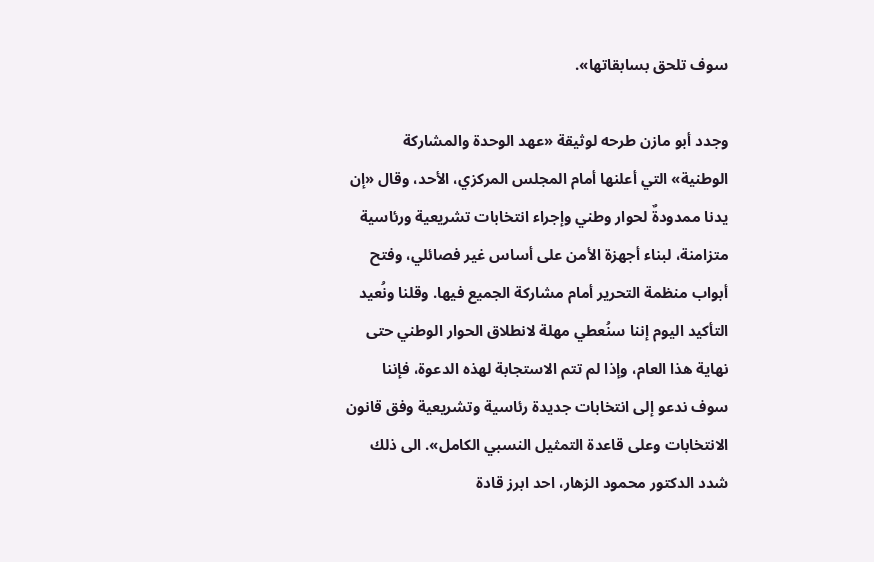سوف تلحق بسابقاتها».

وجدد أبو مازن طرحه لوثيقة «عهد الوحدة والمشاركة الوطنية» التي أعلنها أمام المجلس المركزي، الأحد، وقال «إن يدنا ممدودةٌ لحوار وطني وإجراء انتخابات تشريعية ورئاسية متزامنة، لبناء أجهزة الأمن على أساس غير فصائلي، وفتح أبواب منظمة التحرير أمام مشاركة الجميع فيها. وقلنا ونُعيد التأكيد اليوم إننا سنُعطي مهلة لانطلاق الحوار الوطني حتى نهاية هذا العام، وإذا لم تتم الاستجابة لهذه الدعوة، فإننا سوف ندعو إلى انتخابات جديدة رئاسية وتشريعية وفق قانون الانتخابات وعلى قاعدة التمثيل النسبي الكامل». الى ذلك شدد الدكتور محمود الزهار، احد ابرز قادة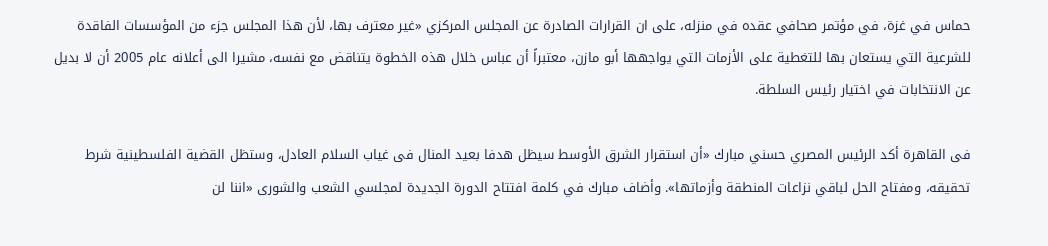حماس في غزة، في مؤتمر صحافي عقده في منزله، على ان القرارات الصادرة عن المجلس المركزي «غير معترف بها، لأن هذا المجلس جزء من المؤسسات الفاقدة للشرعية التي يستعان بها للتغطية على الأزمات التي يواجهها أبو مازن، معتبراً أن عباس خلال هذه الخطوة يتناقض مع نفسه، مشيرا الى أعلانه عام 2005 أن لا بديل عن الانتخابات في اختيار رئيس السلطة.

فى القاهرة أكد الرئيس المصري حسني مبارك «أن استقرار الشرق الأوسط سيظل هدفا بعيد المنال فى غياب السلام العادل، وستظل القضية الفلسطينية شرط تحقيقه، ومفتاح الحل لباقي نزاعات المنطقة وأزماتها». وأضاف مبارك في كلمة افتتاح الدورة الجديدة لمجلسي الشعب والشورى «اننا لن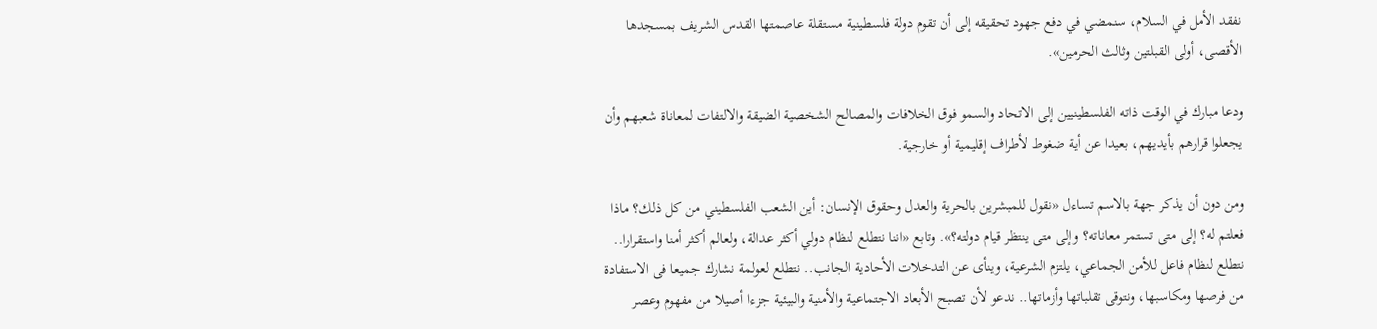نفقد الأمل في السلام، سنمضي في دفع جهود تحقيقه إلى أن تقوم دولة فلسطينية مستقلة عاصمتها القدس الشريف بمسجدها الأقصى، أولى القبلتين وثالث الحرمين».

ودعا مبارك في الوقت ذاته الفلسطينيين إلى الاتحاد والسمو فوق الخلافات والمصالح الشخصية الضيقة والالتفات لمعاناة شعبهم وأن يجعلوا قرارهم بأيديهم، بعيدا عن أية ضغوط لأطراف إقليمية أو خارجية.

ومن دون أن يذكر جهة بالاسم تساءل «نقول للمبشرين بالحرية والعدل وحقوق الإنسان: أين الشعب الفلسطيني من كل ذلك؟ ماذا فعلتم له؟ إلى متى تستمر معاناته؟ وإلى متى ينتظر قيام دولته؟». وتابع «اننا نتطلع لنظام دولي أكثر عدالة، ولعالم أكثر أمنا واستقرارا.. نتطلع لنظام فاعل للأمن الجماعي، يلتزم الشرعية، وينأى عن التدخلات الأحادية الجانب.. نتطلع لعولمة نشارك جميعا فى الاستفادة من فرصها ومكاسبها، ونتوقى تقلباتها وأزماتها.. ندعو لأن تصبح الأبعاد الاجتماعية والأمنية والبيئية جزءا أصيلا من مفهوم وعصر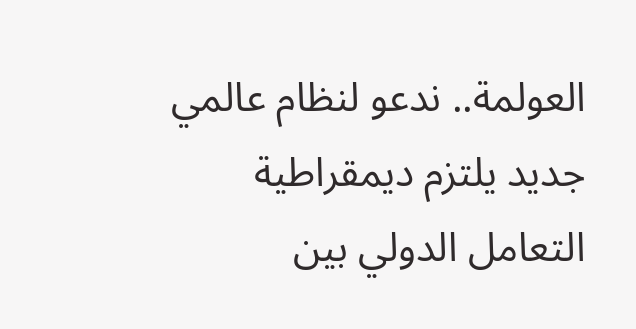العولمة.. ندعو لنظام عالمي جديد يلتزم ديمقراطية التعامل الدولي بين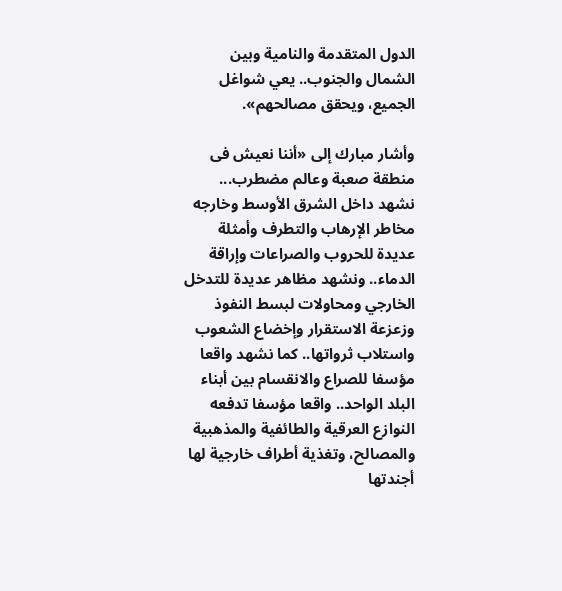الدول المتقدمة والنامية وبين الشمال والجنوب.. يعي شواغل الجميع، ويحقق مصالحهم».

وأشار مبارك إلى «أننا نعيش فى منطقة صعبة وعالم مضطرب... نشهد داخل الشرق الأوسط وخارجه مخاطر الإرهاب والتطرف وأمثلة عديدة للحروب والصراعات وإراقة الدماء.. ونشهد مظاهر عديدة للتدخل الخارجي ومحاولات لبسط النفوذ وزعزعة الاستقرار وإخضاع الشعوب واستلاب ثرواتها.. كما نشهد واقعا مؤسفا للصراع والانقسام بين أبناء البلد الواحد.. واقعا مؤسفا تدفعه النوازع العرقية والطائفية والمذهبية والمصالح، وتغذية أطراف خارجية لها أجندتها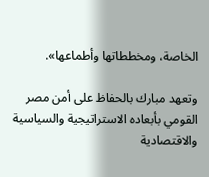الخاصة، ومخططاتها وأطماعها».

وتعهد مبارك بالحفاظ على أمن مصر القومي بأبعاده الاستراتيجية والسياسية والاقتصادية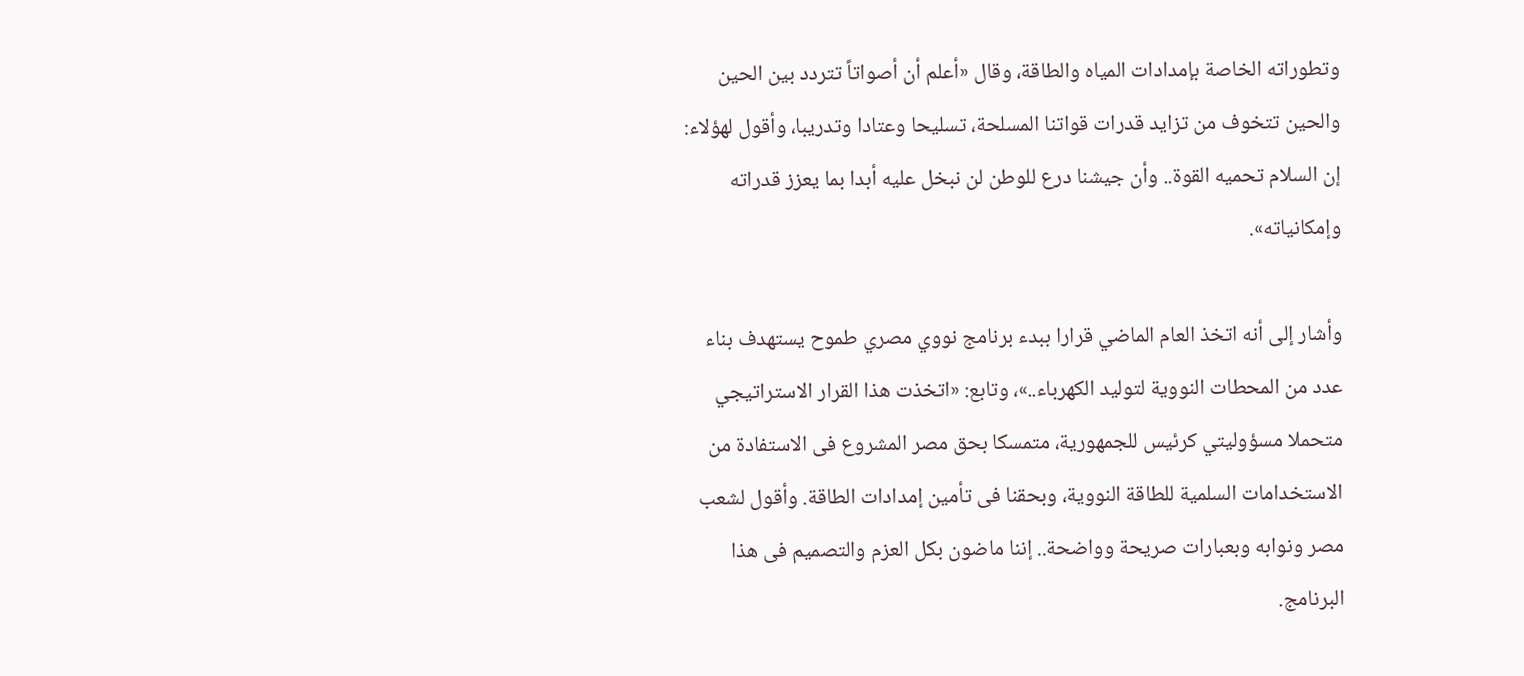وتطوراته الخاصة بإمدادات المياه والطاقة، وقال «أعلم أن أصواتاً تتردد بين الحين والحين تتخوف من تزايد قدرات قواتنا المسلحة، تسليحا وعتادا وتدريبا، وأقول لهؤلاء: إن السلام تحميه القوة.. وأن جيشنا درع للوطن لن نبخل عليه أبدا بما يعزز قدراته وإمكانياته».

وأشار إلى أنه اتخذ العام الماضي قرارا ببدء برنامج نووي مصري طموح يستهدف بناء عدد من المحطات النووية لتوليد الكهرباء..»، وتابع: «اتخذت هذا القرار الاستراتيجي متحملا مسؤوليتي كرئيس للجمهورية، متمسكا بحق مصر المشروع فى الاستفادة من الاستخدامات السلمية للطاقة النووية، وبحقنا فى تأمين إمدادات الطاقة. وأقول لشعب مصر ونوابه وبعبارات صريحة وواضحة.. إننا ماضون بكل العزم والتصميم فى هذا البرنامج.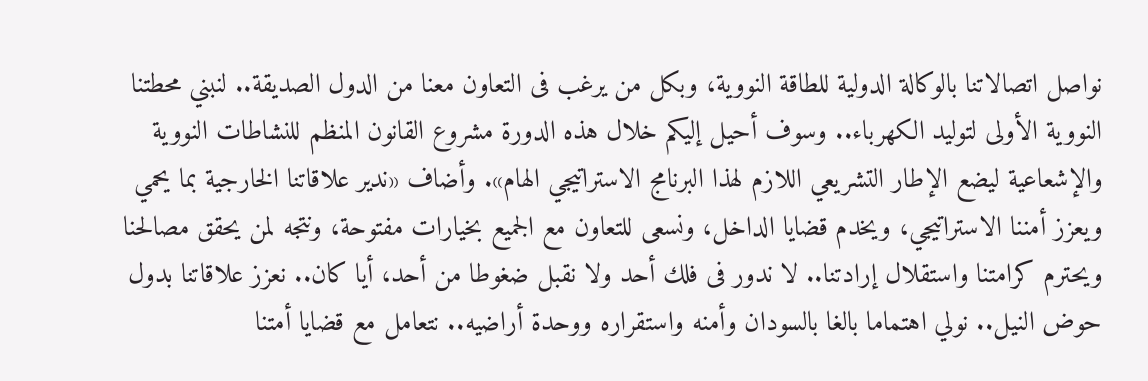نواصل اتصالاتنا بالوكالة الدولية للطاقة النووية، وبكل من يرغب فى التعاون معنا من الدول الصديقة.. لنبني محطتنا النووية الأولى لتوليد الكهرباء.. وسوف أحيل إليكم خلال هذه الدورة مشروع القانون المنظم للنشاطات النووية والإشعاعية ليضع الإطار التشريعي اللازم لهذا البرنامج الاستراتيجي الهام». وأضاف «ندير علاقاتنا الخارجية بما يحمي ويعزز أمننا الاستراتيجي، ويخدم قضايا الداخل، ونسعى للتعاون مع الجميع بخيارات مفتوحة، ونتجه لمن يحقق مصالحنا ويحترم كرامتنا واستقلال إرادتنا.. لا ندور فى فلك أحد ولا نقبل ضغوطا من أحد، أيا كان.. نعزز علاقاتنا بدول حوض النيل.. نولي اهتماما بالغا بالسودان وأمنه واستقراره ووحدة أراضيه.. نتعامل مع قضايا أمتنا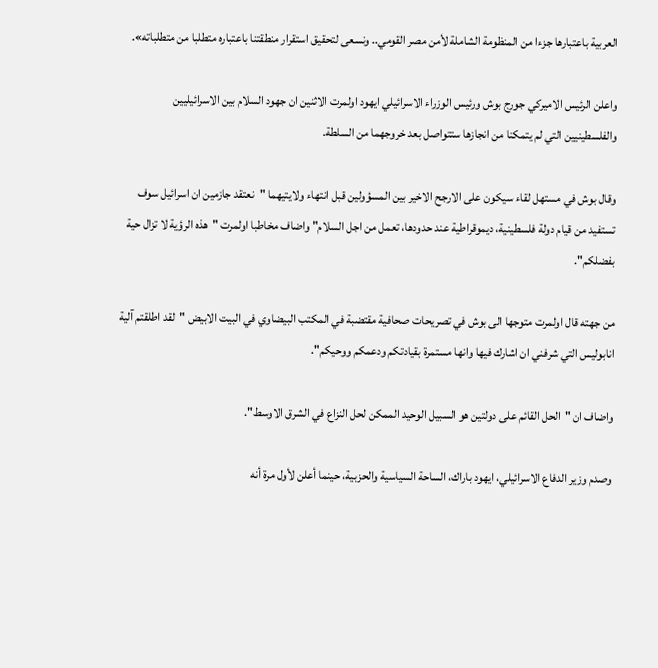العربية باعتبارها جزءا من المنظومة الشاملة لأمن مصر القومي.. ونسعى لتحقيق استقرار منطقتنا باعتباره متطلبا من متطلباته».

واعلن الرئيس الاميركي جورج بوش ورئيس الوزراء الاسرائيلي ايهود اولمرت الاثنين ان جهود السلام بين الاسرائيليين والفلسطينيين التي لم يتمكنا من انجازها ستتواصل بعد خروجهما من السلطة.

وقال بوش في مستهل لقاء سيكون على الارجح الاخير بين المسؤولين قبل انتهاء ولايتيهما "نعتقد جازمين ان اسرائيل سوف تستفيد من قيام دولة فلسطينية، ديموقراطية عند حدودها، تعمل من اجل السلام" واضاف مخاطبا اولمرت "هذه الرؤية لا تزال حية بفضلكم".

من جهته قال اولمرت متوجها الى بوش في تصريحات صحافية مقتضبة في المكتب البيضاوي في البيت الابيض "لقد اطلقتم آلية انابوليس التي شرفني ان اشارك فيها وانها مستمرة بقيادتكم ودعمكم ووحيكم".

واضاف ان "الحل القائم على دولتين هو السبيل الوحيد الممكن لحل النزاع في الشرق الاوسط".

وصدم وزير الدفاع الاسرائيلي، ايهود باراك، الساحة السياسية والحزبية، حينما أعلن لأول مرة أنه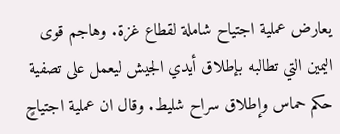يعارض عملية اجتياح شاملة لقطاع غزة. وهاجم قوى اليمين التي تطالبه بإطلاق أيدي الجيش ليعمل على تصفية حكم حماس وإطلاق سراح شليط. وقال ان عملية اجتياحٍ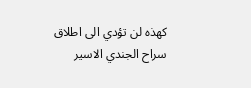كهذه لن تؤدي الى اطلاق سراح الجندي الاسير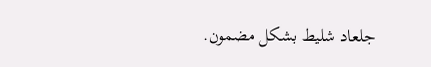جلعاد شليط بشكل مضمون.